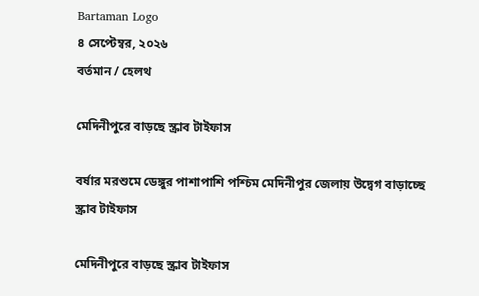Bartaman Logo
৪ সেপ্টেম্বর, ২০২৬
বর্তমান / হেলথ

মেদিনীপুরে বাড়ছে স্ক্রাব টাইফাস

বর্ষার মরশুমে ডেঙ্গুর পাশাপাশি পশ্চিম মেদিনীপুর জেলায় উদ্বেগ বাড়াচ্ছে স্ক্রাব টাইফাস

মেদিনীপুরে বাড়ছে স্ক্রাব টাইফাস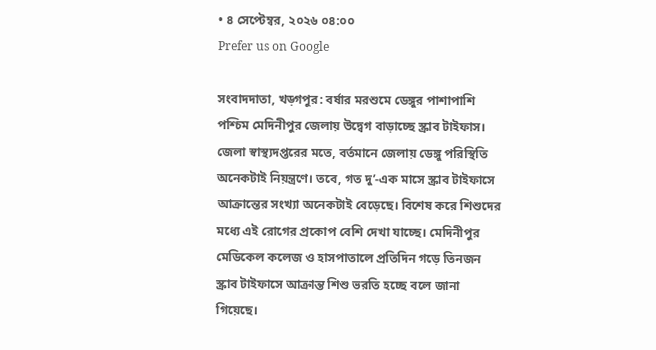• ৪ সেপ্টেম্বর, ২০২৬ ০৪:০০
Prefer us on Google

সংবাদদাতা, খড়্গপুর: বর্ষার মরশুমে ডেঙ্গুর পাশাপাশি পশ্চিম মেদিনীপুর জেলায় উদ্বেগ বাড়াচ্ছে স্ক্রাব টাইফাস। জেলা স্বাস্থ্যদপ্তরের মতে, বর্তমানে জেলায় ডেঙ্গু পরিস্থিতি অনেকটাই নিয়ন্ত্রণে। তবে, গত দু’-এক মাসে স্ক্রাব টাইফাসে আক্রান্তের সংখ্যা অনেকটাই বেড়েছে। বিশেষ করে শিশুদের মধ্যে এই রোগের প্রকোপ বেশি দেখা যাচ্ছে। মেদিনীপুর মেডিকেল কলেজ ও হাসপাতালে প্রতিদিন গড়ে তিনজন স্ক্রাব টাইফাসে আক্রান্ত শিশু ভরতি হচ্ছে বলে জানা গিয়েছে।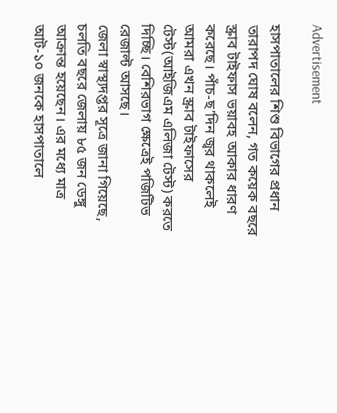Advertisement

হাসপাতালের শিশু বিভাগের প্রধান তারাপদ ঘোষ বলেন, গত কয়েক বছরে স্ক্রাব টাইফাস ভয়াবহ আকার ধারণ করেছে। পাঁচ-ছ’দিন জ্বর থাকলেই আমরা এখন স্ক্রাব টাইফাসের টেস্ট(আইজিএম এলিজা টেস্ট) করতে দিচ্ছি। বেশিরভাগ ক্ষেত্রেই পজিটিভ রেজাল্ট আসছে।
জেলা স্বাস্থ্যদপ্তর সূত্রে জানা গিয়েছে, চলতি বছরে জেলায় ৮৫ জন ডেঙ্গু আক্রান্ত হয়েছেন। এর মধ্যে মাত্র আট-১০ জনকে হাসপাতালে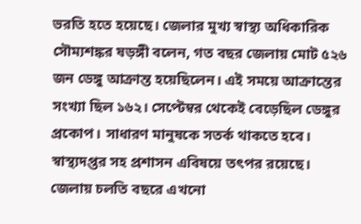ভরতি হতে হয়েছে। জেলার মুখ্য স্বাস্থ্য অধিকারিক সৌম্যশঙ্কর ষড়ঙ্গী বলেন, গত বছর জেলায় মোট ৫২৬ জন ডেঙ্গু আক্রান্ত হয়েছিলেন। এই সময়ে আক্রান্তের সংখ্যা ছিল ১৬২। সেপ্টেম্বর থেকেই বেড়েছিল ডেঙ্গুর প্রকোপ। সাধারণ মানুষকে সতর্ক থাকতে হবে। স্বাস্থ্যদপ্তর সহ প্রশাসন এবিষয়ে তৎপর রয়েছে।
জেলায় চলতি বছরে এখনো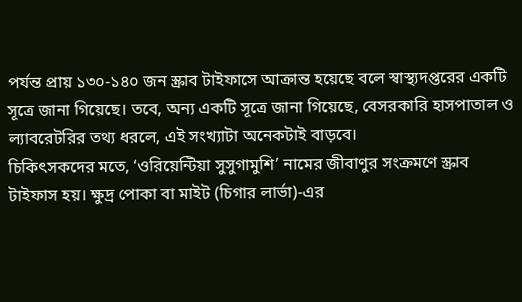পর্যন্ত প্রায় ১৩০-১৪০ জন স্ক্রাব টাইফাসে আক্রান্ত হয়েছে বলে স্বাস্থ্যদপ্তরের একটি সূত্রে জানা গিয়েছে। তবে, অন্য একটি সূত্রে জানা গিয়েছে, বেসরকারি হাসপাতাল ও ল্যাবরেটরির তথ্য ধরলে, এই সংখ্যাটা অনেকটাই বাড়বে।
চিকিৎসকদের মতে, ‘ওরিয়েন্টিয়া সুসুগামুশি’ নামের জীবাণুর সংক্রমণে স্ক্রাব টাইফাস হয়। ক্ষুদ্র পোকা বা মাইট (চিগার লার্ভা)-এর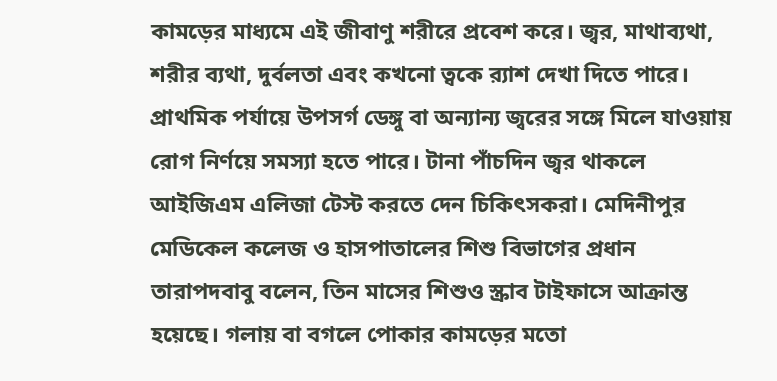কামড়ের মাধ্যমে এই জীবাণু শরীরে প্রবেশ করে। জ্বর, মাথাব্যথা, শরীর ব্যথা, দুর্বলতা এবং কখনো ত্বকে র‍্যাশ দেখা দিতে পারে। প্রাথমিক পর্যায়ে উপসর্গ ডেঙ্গু বা অন্যান্য জ্বরের সঙ্গে মিলে যাওয়ায় রোগ নির্ণয়ে সমস্যা হতে পারে। টানা পাঁচদিন জ্বর থাকলে আইজিএম এলিজা টেস্ট করতে দেন চিকিৎসকরা। মেদিনীপুর মেডিকেল কলেজ ও হাসপাতালের শিশু বিভাগের প্রধান তারাপদবাবু বলেন, তিন মাসের শিশুও স্ক্রাব টাইফাসে আক্রান্ত হয়েছে। গলায় বা বগলে পোকার কামড়ের মতো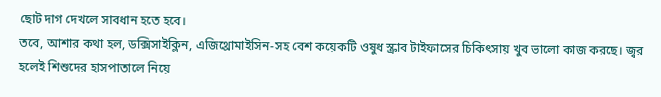ছোট দাগ দেখলে সাবধান হতে হবে।
তবে, আশার কথা হল, ডক্সিসাইক্লিন, এজিথ্রোমাইসিন-সহ বেশ কয়েকটি ওষুধ স্ক্রাব টাইফাসের চিকিৎসায় খুব ভালো কাজ করছে। জ্বর হলেই শিশুদের হাসপাতালে নিয়ে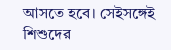আসতে হবে। সেইসঙ্গেই শিশুদের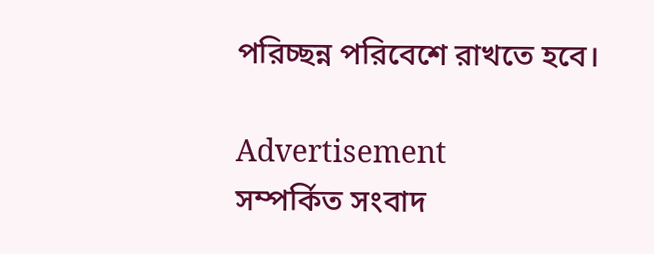পরিচ্ছন্ন পরিবেশে রাখতে হবে।

Advertisement
সম্পর্কিত সংবাদ